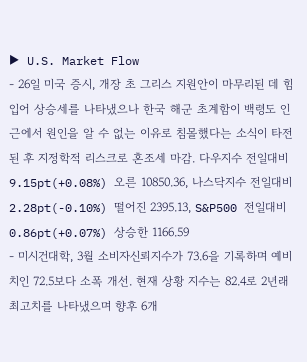▶ U.S. Market Flow
- 26일 미국 증시, 개장 초 그리스 지원안이 마무리된 데 힘입어 상승세를 나타냈으나 한국 해군 초계함이 백령도 인근에서 원인을 알 수 없는 이유로 침몰했다는 소식이 타전된 후 지정학적 리스크로 혼조세 마감. 다우지수 전일대비 9.15pt(+0.08%) 오른 10850.36, 나스닥지수 전일대비 2.28pt(-0.10%) 떨어진 2395.13, S&P500 전일대비 0.86pt(+0.07%) 상승한 1166.59
- 미시건대학, 3월 소비자신뢰지수가 73.6을 기록하며 예비치인 72.5보다 소폭 개선. 현재 상황 지수는 82.4로 2년래 최고치를 나타냈으며 향후 6개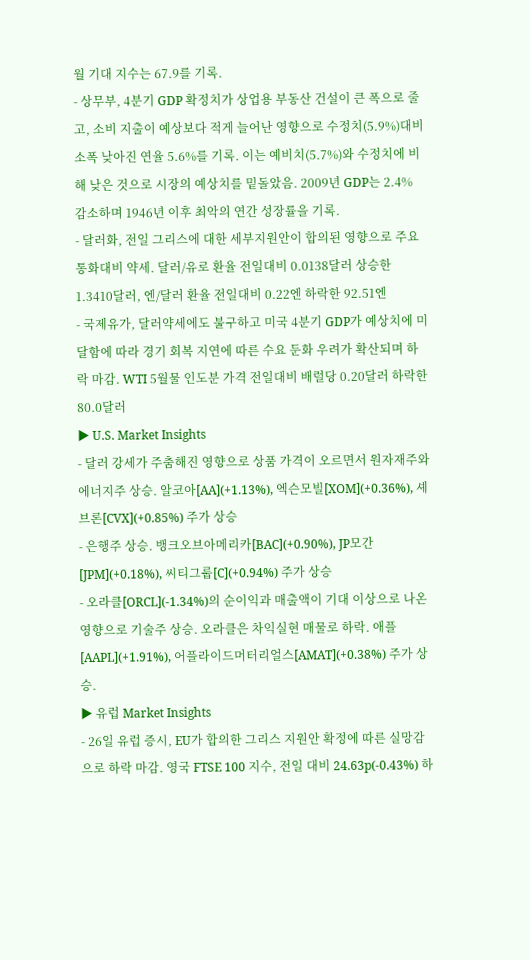월 기대 지수는 67.9를 기록.
- 상무부, 4분기 GDP 확정치가 상업용 부동산 건설이 큰 폭으로 줄고, 소비 지출이 예상보다 적게 늘어난 영향으로 수정치(5.9%)대비 소폭 낮아진 연율 5.6%를 기록. 이는 예비치(5.7%)와 수정치에 비해 낮은 것으로 시장의 예상치를 밑돌았음. 2009년 GDP는 2.4% 감소하며 1946년 이후 최악의 연간 성장률을 기록.
- 달러화, 전일 그리스에 대한 세부지원안이 합의된 영향으로 주요 통화대비 약세. 달러/유로 환율 전일대비 0.0138달러 상승한 1.3410달러, 엔/달러 환율 전일대비 0.22엔 하락한 92.51엔
- 국제유가, 달러약세에도 불구하고 미국 4분기 GDP가 예상치에 미달함에 따라 경기 회복 지연에 따른 수요 둔화 우려가 확산되며 하락 마감. WTI 5월물 인도분 가격 전일대비 배럴당 0.20달러 하락한 80.0달러
▶ U.S. Market Insights
- 달러 강세가 주춤해진 영향으로 상품 가격이 오르면서 원자재주와 에너지주 상승. 알코아[AA](+1.13%), 엑슨모빌[XOM](+0.36%), 셰브론[CVX](+0.85%) 주가 상승
- 은행주 상승. 뱅크오브아메리카[BAC](+0.90%), JP모간[JPM](+0.18%), 씨티그룹[C](+0.94%) 주가 상승
- 오라클[ORCL](-1.34%)의 순이익과 매출액이 기대 이상으로 나온 영향으로 기술주 상승. 오라클은 차익실현 매물로 하락. 애플[AAPL](+1.91%), 어플라이드머터리얼스[AMAT](+0.38%) 주가 상승.
▶ 유럽 Market Insights
- 26일 유럽 증시, EU가 합의한 그리스 지원안 확정에 따른 실망감으로 하락 마감. 영국 FTSE 100 지수, 전일 대비 24.63p(-0.43%) 하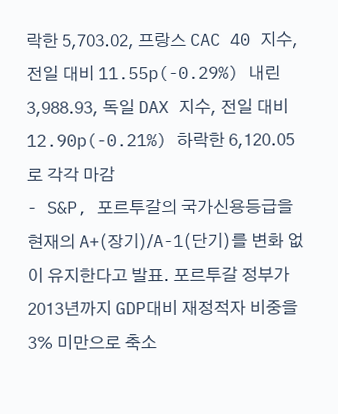락한 5,703.02, 프랑스 CAC 40 지수, 전일 대비 11.55p(-0.29%) 내린 3,988.93, 독일 DAX 지수, 전일 대비 12.90p(-0.21%) 하락한 6,120.05로 각각 마감
- S&P, 포르투갈의 국가신용등급을 현재의 A+(장기)/A-1(단기)를 변화 없이 유지한다고 발표. 포르투갈 정부가 2013년까지 GDP대비 재정적자 비중을 3% 미만으로 축소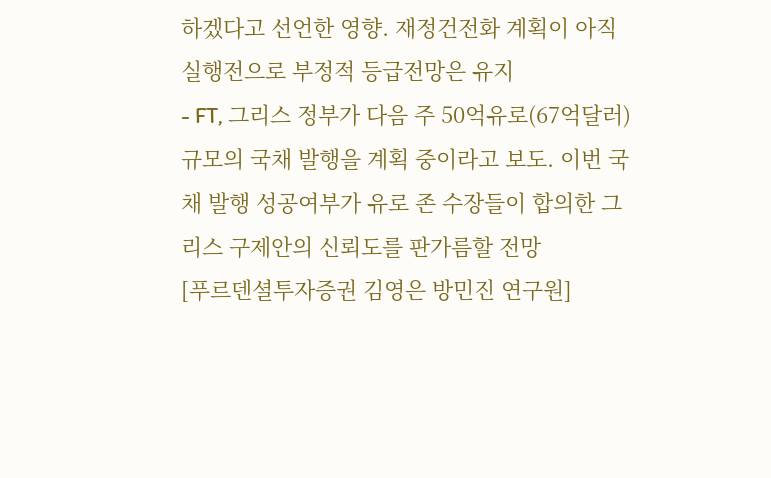하겠다고 선언한 영향. 재정건전화 계획이 아직 실행전으로 부정적 등급전망은 유지
- FT, 그리스 정부가 다음 주 50억유로(67억달러) 규모의 국채 발행을 계획 중이라고 보도. 이번 국채 발행 성공여부가 유로 존 수장들이 합의한 그리스 구제안의 신뢰도를 판가름할 전망
[푸르덴셜투자증권 김영은 방민진 연구원]